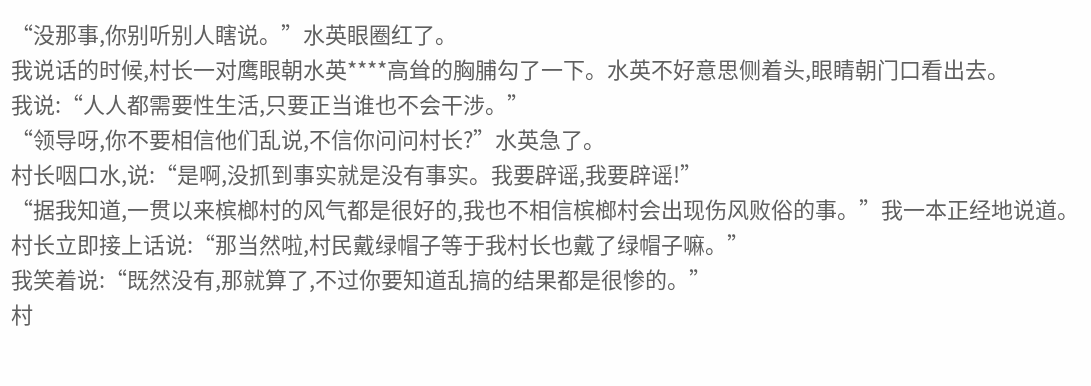“没那事,你别听别人瞎说。”水英眼圈红了。
我说话的时候,村长一对鹰眼朝水英****高耸的胸脯勾了一下。水英不好意思侧着头,眼睛朝门口看出去。
我说:“人人都需要性生活,只要正当谁也不会干涉。”
“领导呀,你不要相信他们乱说,不信你问问村长?”水英急了。
村长咽口水,说:“是啊,没抓到事实就是没有事实。我要辟谣,我要辟谣!”
“据我知道,一贯以来槟榔村的风气都是很好的,我也不相信槟榔村会出现伤风败俗的事。”我一本正经地说道。
村长立即接上话说:“那当然啦,村民戴绿帽子等于我村长也戴了绿帽子嘛。”
我笑着说:“既然没有,那就算了,不过你要知道乱搞的结果都是很惨的。”
村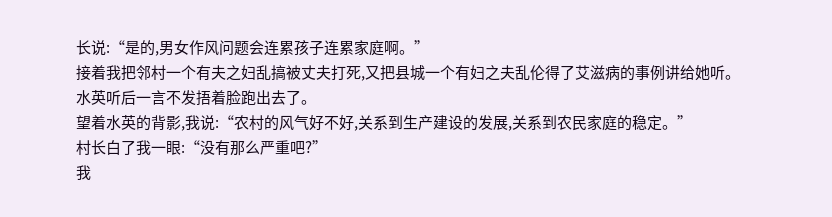长说:“是的,男女作风问题会连累孩子连累家庭啊。”
接着我把邻村一个有夫之妇乱搞被丈夫打死,又把县城一个有妇之夫乱伦得了艾滋病的事例讲给她听。
水英听后一言不发捂着脸跑出去了。
望着水英的背影,我说:“农村的风气好不好,关系到生产建设的发展,关系到农民家庭的稳定。”
村长白了我一眼:“没有那么严重吧?”
我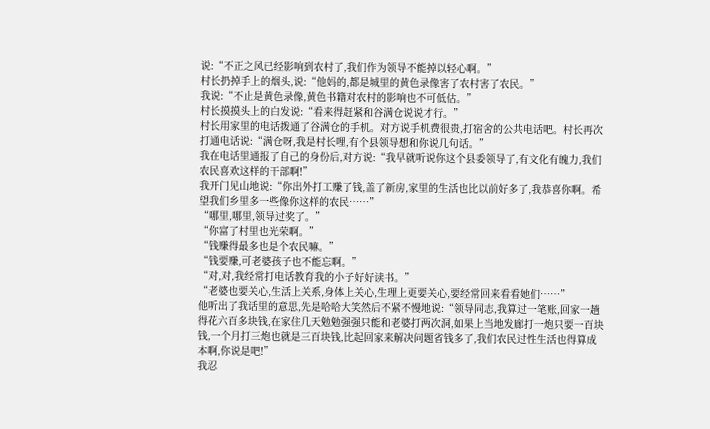说:“不正之风已经影响到农村了,我们作为领导不能掉以轻心啊。”
村长扔掉手上的烟头,说:“他妈的,都是城里的黄色录像害了农村害了农民。”
我说:“不止是黄色录像,黄色书籍对农村的影响也不可低估。”
村长摸摸头上的白发说:“看来得赶紧和谷满仓说说才行。”
村长用家里的电话拨通了谷满仓的手机。对方说手机费很贵,打宿舍的公共电话吧。村长再次打通电话说:“满仓呀,我是村长哩,有个县领导想和你说几句话。”
我在电话里通报了自己的身份后,对方说:“我早就听说你这个县委领导了,有文化有魄力,我们农民喜欢这样的干部啊!”
我开门见山地说:“你出外打工赚了钱,盖了新房,家里的生活也比以前好多了,我恭喜你啊。希望我们乡里多一些像你这样的农民……”
“哪里,哪里,领导过奖了。”
“你富了村里也光荣啊。”
“钱赚得最多也是个农民嘛。”
“钱要赚,可老婆孩子也不能忘啊。”
“对,对,我经常打电话教育我的小子好好读书。”
“老婆也要关心,生活上关系,身体上关心,生理上更要关心,要经常回来看看她们……”
他听出了我话里的意思,先是哈哈大笑然后不紧不慢地说:“领导同志,我算过一笔账,回家一趟得花六百多块钱,在家住几天勉勉强强只能和老婆打两次洞,如果上当地发廊打一炮只要一百块钱,一个月打三炮也就是三百块钱,比起回家来解决问题省钱多了,我们农民过性生活也得算成本啊,你说是吧!”
我忍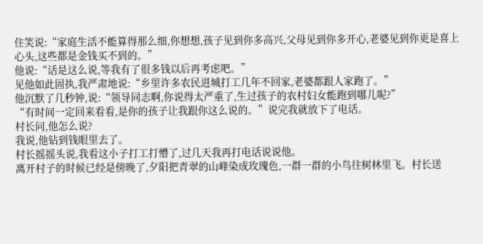住笑说:“家庭生活不能算得那么细,你想想,孩子见到你多高兴,父母见到你多开心,老婆见到你更是喜上心头,这些都是金钱买不到的。”
他说:“话是这么说,等我有了很多钱以后再考虑吧。”
见他如此固执,我严肃地说:“乡里许多农民进城打工几年不回家,老婆都跟人家跑了。”
他沉默了几秒钟,说:“领导同志啊,你说得太严重了,生过孩子的农村妇女能跑到哪儿呢?”
“有时间一定回来看看,是你的孩子让我跟你这么说的。”说完我就放下了电话。
村长问,他怎么说?
我说,他钻到钱眼里去了。
村长摇摇头说,我看这小子打工打懵了,过几天我再打电话说说他。
离开村子的时候已经是傍晚了,夕阳把青翠的山峰染成玫瑰色,一群一群的小鸟往树林里飞。村长送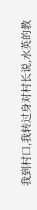我到村口,我转过身对村长说,水英的教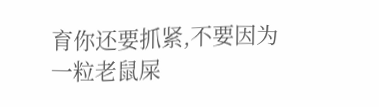育你还要抓紧,不要因为一粒老鼠屎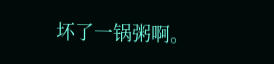坏了一锅粥啊。